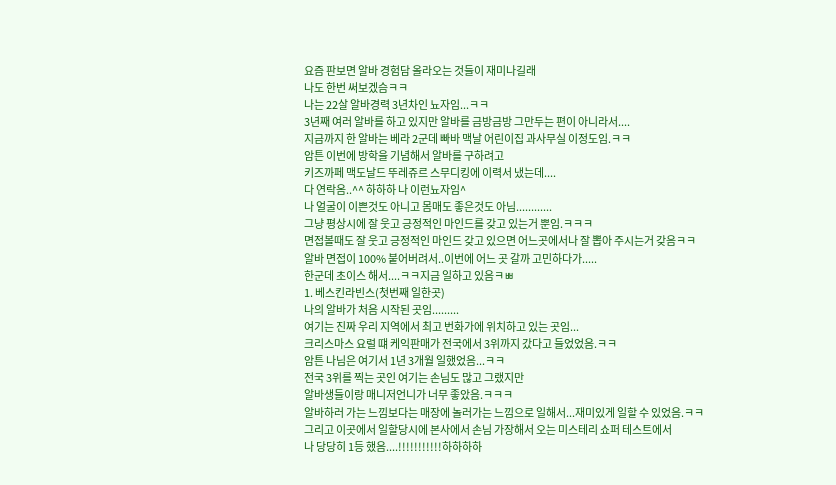요즘 판보면 알바 경험담 올라오는 것들이 재미나길래
나도 한번 써보겠슴ㅋㅋ
나는 22살 알바경력 3년차인 뇨자임...ㅋㅋ
3년째 여러 알바를 하고 있지만 알바를 금방금방 그만두는 편이 아니라서....
지금까지 한 알바는 베라 2군데 빠바 맥날 어린이집 과사무실 이정도임.ㅋㅋ
암튼 이번에 방학을 기념해서 알바를 구하려고
키즈까페 맥도날드 뚜레쥬르 스무디킹에 이력서 냈는데....
다 연락옴..^^ 하하하 나 이런뇨자임^
나 얼굴이 이쁜것도 아니고 몸매도 좋은것도 아님............
그냥 평상시에 잘 웃고 긍정적인 마인드를 갖고 있는거 뿐임.ㅋㅋㅋ
면접볼때도 잘 웃고 긍정적인 마인드 갖고 있으면 어느곳에서나 잘 뽑아 주시는거 갖음ㅋㅋ
알바 면접이 100% 붙어버려서..이번에 어느 곳 갈까 고민하다가.....
한군데 초이스 해서....ㅋㅋ지금 일하고 있음ㅋㅃ
1. 베스킨라빈스(첫번째 일한곳)
나의 알바가 처음 시작된 곳임.........
여기는 진짜 우리 지역에서 최고 번화가에 위치하고 있는 곳임...
크리스마스 요럴 떄 케익판매가 전국에서 3위까지 갔다고 들었었음.ㅋㅋ
암튼 나님은 여기서 1년 3개월 일했었음...ㅋㅋ
전국 3위를 찍는 곳인 여기는 손님도 많고 그랬지만
알바생들이랑 매니저언니가 너무 좋았음.ㅋㅋㅋ
알바하러 가는 느낌보다는 매장에 놀러가는 느낌으로 일해서...재미있게 일할 수 있었음.ㅋㅋ
그리고 이곳에서 일할당시에 본사에서 손님 가장해서 오는 미스테리 쇼퍼 테스트에서
나 당당히 1등 했음....!!!!!!!!!!!하하하하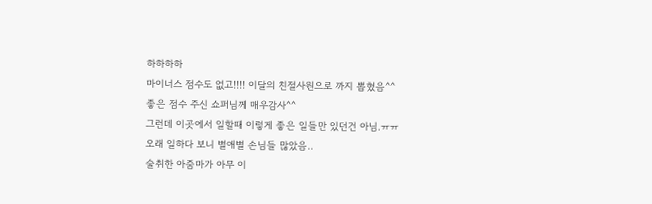하하하하
마이너스 점수도 없고!!!! 이달의 친절사원으로 까지 뽑혔음^^
좋은 점수 주신 쇼퍼님께 매우감사^^
그런데 이곳에서 일할때 이렇게 좋은 일들만 있던건 아님.ㅠㅠ
오래 일하다 보니 별애별 손님들 많았음..
술취한 아줌마가 아무 이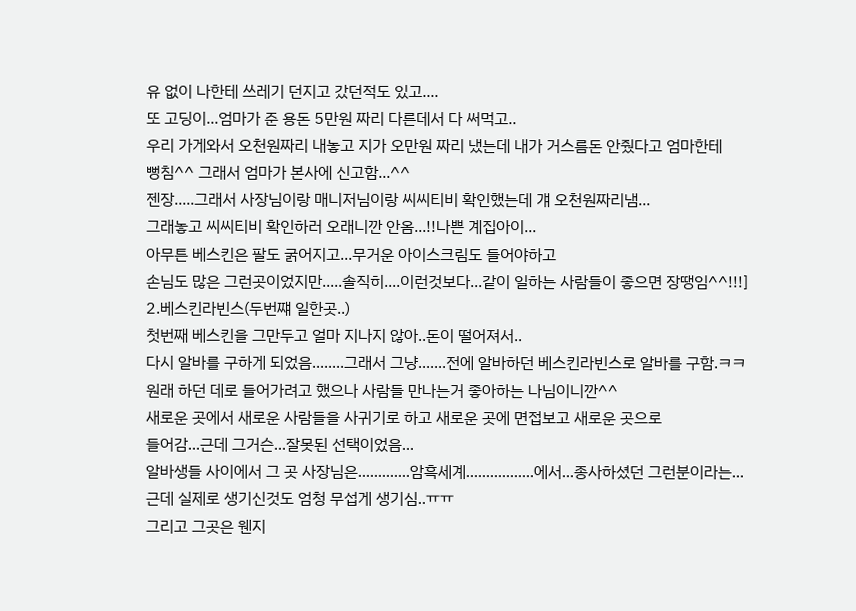유 없이 나한테 쓰레기 던지고 갔던적도 있고....
또 고딩이...엄마가 준 용돈 5만원 짜리 다른데서 다 써먹고..
우리 가게와서 오천원짜리 내놓고 지가 오만원 짜리 냈는데 내가 거스름돈 안줬다고 엄마한테
뻥침^^ 그래서 엄마가 본사에 신고함...^^
젠장.....그래서 사장님이랑 매니저님이랑 씨씨티비 확인했는데 걔 오천원짜리냄...
그래놓고 씨씨티비 확인하러 오래니깐 안옴...!!나쁜 계집아이...
아무튼 베스킨은 팔도 굵어지고...무거운 아이스크림도 들어야하고
손님도 많은 그런곳이었지만.....솔직히....이런것보다...같이 일하는 사람들이 좋으면 장땡임^^!!!]
2.베스킨라빈스(두번쨰 일한곳..)
첫번째 베스킨을 그만두고 얼마 지나지 않아..돈이 떨어져서..
다시 알바를 구하게 되었음........그래서 그냥.......전에 알바하던 베스킨라빈스로 알바를 구함.ㅋㅋ
원래 하던 데로 들어가려고 했으나 사람들 만나는거 좋아하는 나님이니깐^^
새로운 곳에서 새로운 사람들을 사귀기로 하고 새로운 곳에 면접보고 새로운 곳으로
들어감...근데 그거슨...잘못된 선택이었음...
알바생들 사이에서 그 곳 사장님은.............암흑세계.................에서...종사하셨던 그런분이라는...
근데 실제로 생기신것도 엄청 무섭게 생기심..ㅠㅠ
그리고 그곳은 웬지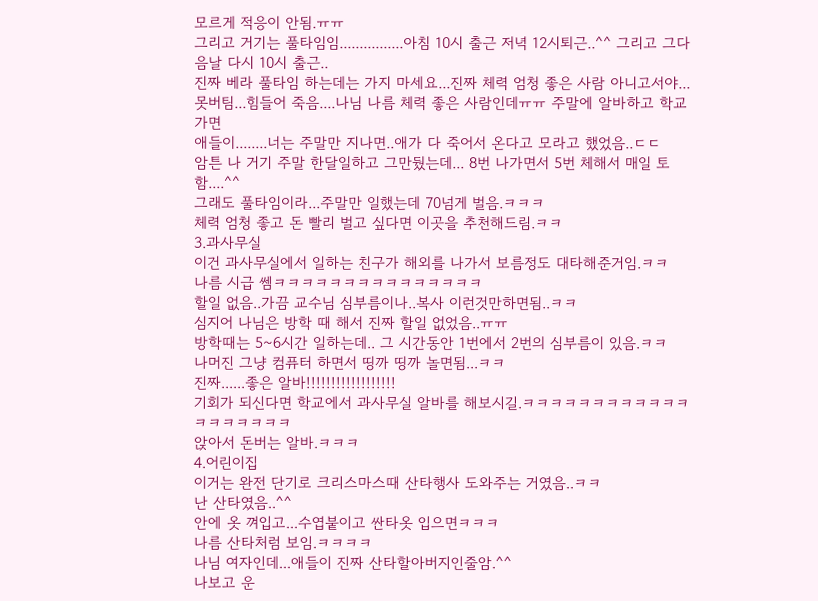모르게 적응이 안됨.ㅠㅠ
그리고 거기는 풀타임임................아침 10시 출근 저녁 12시퇴근..^^ 그리고 그다음날 다시 10시 출근..
진짜 베라 풀타임 하는데는 가지 마세요...진짜 체력 엄청 좋은 사람 아니고서야...
못버팀...힘들어 죽음....나님 나름 체력 좋은 사람인데ㅠㅠ 주말에 알바하고 학교가면
애들이........너는 주말만 지나면..애가 다 죽어서 온다고 모라고 했었음..ㄷㄷ
암튼 나 거기 주말 한달일하고 그만뒀는데... 8번 나가면서 5번 체해서 매일 토함....^^
그래도 풀타임이라...주말만 일했는데 70넘게 벌음.ㅋㅋㅋ
체력 엄청 좋고 돈 빨리 벌고 싶다면 이곳을 추천해드림.ㅋㅋ
3.과사무실
이건 과사무실에서 일하는 친구가 해외를 나가서 보름정도 대타해준거임.ㅋㅋ
나름 시급 쎔ㅋㅋㅋㅋㅋㅋㅋㅋㅋㅋㅋㅋㅋㅋㅋ
할일 없음..가끔 교수님 심부름이나..복사 이런것만하면됨..ㅋㅋ
심지어 나님은 방학 때 해서 진짜 할일 없었음..ㅠㅠ
방학때는 5~6시간 일하는데.. 그 시간동안 1번에서 2번의 심부름이 있음.ㅋㅋ
나머진 그냥 컴퓨터 하면서 띵까 띵까 놀면됨...ㅋㅋ
진짜......좋은 알바!!!!!!!!!!!!!!!!!!
기회가 되신다면 학교에서 과사무실 알바를 해보시길.ㅋㅋㅋㅋㅋㅋㅋㅋㅋㅋㅋㅋㅋㅋㅋㅋㅋㅋㅋ
앉아서 돈버는 알바.ㅋㅋㅋ
4.어린이집
이거는 완전 단기로 크리스마스때 산타행사 도와주는 거였음..ㅋㅋ
난 산타였음..^^
안에 옷 껴입고...수엽붙이고 싼타옷 입으면ㅋㅋㅋ
나름 산타처럼 보임.ㅋㅋㅋㅋ
나님 여자인데...애들이 진짜 산타할아버지인줄암.^^
나보고 운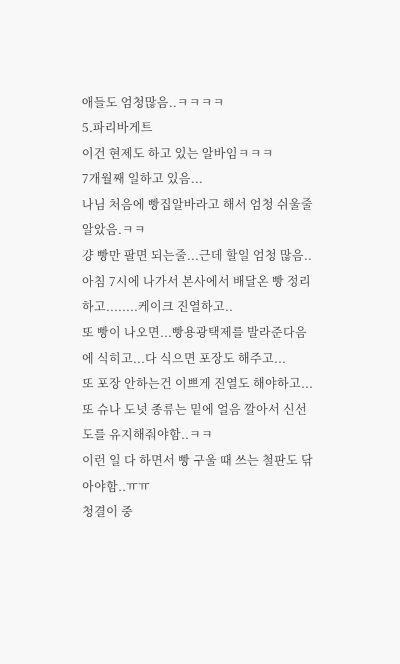애들도 엄청많음..ㅋㅋㅋㅋ
5.파리바게트
이건 현제도 하고 있는 알바임ㅋㅋㅋ
7개월째 일하고 있음...
나님 처음에 빵집알바라고 해서 엄청 쉬울줄 알았음.ㅋㅋ
걍 빵만 팔면 되는줄...근데 할일 엄청 많음..
아침 7시에 나가서 본사에서 배달온 빵 정리하고........케이크 진열하고..
또 빵이 나오면...빵용광택제를 발라준다음에 식히고...다 식으면 포장도 해주고...
또 포장 안하는건 이쁘게 진열도 해야하고...
또 슈나 도넛 종류는 밑에 얼음 깔아서 신선도를 유지해줘야함..ㅋㅋ
이런 일 다 하면서 빵 구울 때 쓰는 철판도 닦아야함..ㅠㅠ
청결이 중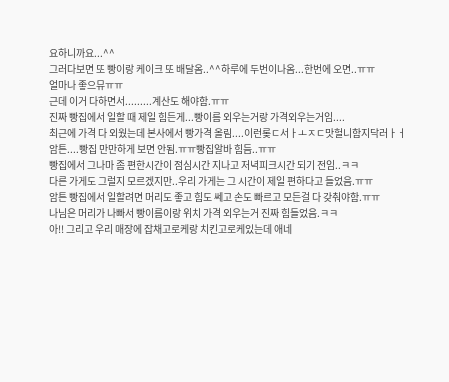요하니까요...^^
그러다보면 또 빵이랑 케이크 또 배달옴..^^하루에 두번이나옴...한번에 오면..ㅠㅠ
얼마나 좋으뮤ㅠㅠ
근데 이거 다하면서.........계산도 해야함.ㅠㅠ
진짜 빵집에서 일할 때 제일 힘든게...빵이름 외우는거랑 가격외우는거임....
최근에 가격 다 외웠는데 본사에서 빵가격 올림....이런롲ㄷ서ㅏㅗㅈㄷ맛헐니함지닥러ㅏㅓ
암튼....빵집 만만하게 보면 안됨.ㅠㅠ빵집알바 힘듬..ㅠㅠ
빵집에서 그나마 좀 편한시간이 점심시간 지나고 저녁피크시간 되기 전임..ㅋㅋ
다른 가게도 그럴지 모르겠지만..우리 가게는 그 시간이 제일 편하다고 들었음.ㅠㅠ
암튼 빵집에서 일할려면 머리도 좋고 힘도 쎄고 손도 빠르고 모든걸 다 갖춰야함.ㅠㅠ
나님은 머리가 나빠서 빵이름이랑 위치 가격 외우는거 진짜 힘들었음.ㅋㅋ
아!! 그리고 우리 매장에 잡채고로케랑 치킨고로케있는데 애네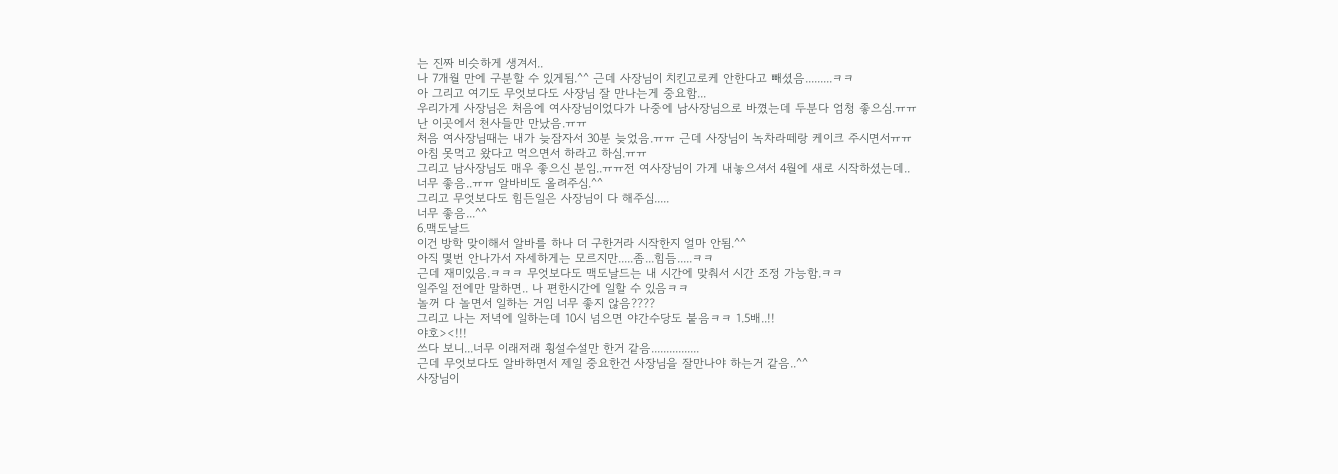는 진짜 비슷하게 생겨서..
나 7개월 만에 구분할 수 있게됨.^^ 근데 사장님이 치킨고로케 안한다고 빼셨음.........ㅋㅋ
아 그리고 여기도 무엇보다도 사장님 잘 만나는게 중요함...
우리가게 사장님은 처음에 여사장님이었다가 나중에 남사장님으로 바꼈는데 두분다 엄청 좋으심.ㅠㅠ
난 이곳에서 천사들만 만났음.ㅠㅠ
처음 여사장님때는 내가 늦잠자서 30분 늦었음.ㅠㅠ 근데 사장님이 녹차라떼랑 케이크 주시면서ㅠㅠ
아침 못먹고 왔다고 먹으면서 하라고 하심.ㅠㅠ
그리고 남사장님도 매우 좋으신 분임..ㅠㅠ전 여사장님이 가게 내놓으셔서 4월에 새로 시작하셨는데..
너무 좋음..ㅠㅠ 알바비도 올려주심.^^
그리고 무엇보다도 힘든일은 사장님이 다 해주심.....
너무 좋음...^^
6.맥도날드
이건 방학 맞이해서 알바를 하나 더 구한거라 시작한지 얼마 안됨.^^
아직 몇번 안나가서 자세하게는 모르지만.....좀...힘듬.....ㅋㅋ
근데 재미있음.ㅋㅋㅋ 무엇보다도 맥도날드는 내 시간에 맞춰서 시간 조정 가능함.ㅋㅋ
일주일 전에만 말하면.. 나 편한시간에 일할 수 있음ㅋㅋ
놀꺼 다 놀면서 일하는 거임 너무 좋지 않음????
그리고 나는 저녁에 일하는데 10시 넘으면 야간수당도 붙음ㅋㅋ 1.5배..!!
야호><!!!
쓰다 보니...너무 이래저래 횡설수설만 한거 같음................
근데 무엇보다도 알바하면서 제일 중요한건 사장님을 잘만나야 하는거 같음..^^
사장님이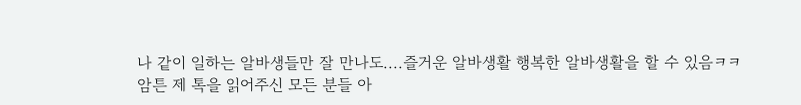나 같이 일하는 알바생들만 잘 만나도....즐거운 알바생활 행복한 알바생활을 할 수 있음ㅋㅋ
암튼 제 톡을 읽어주신 모든 분들 아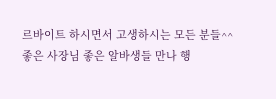르바이트 하시면서 고생하시는 모든 분들^^
좋은 사장님 좋은 알바생들 만나 행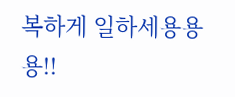복하게 일하세용용용!!